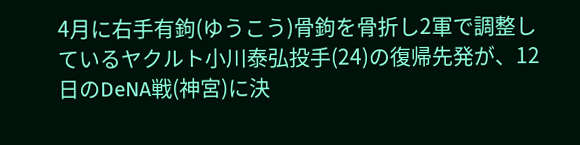4月に右手有鉤(ゆうこう)骨鉤を骨折し2軍で調整しているヤクルト小川泰弘投手(24)の復帰先発が、12日のDeNA戦(神宮)に決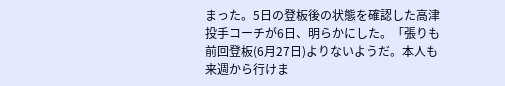まった。5日の登板後の状態を確認した高津投手コーチが6日、明らかにした。「張りも前回登板(6月27日)よりないようだ。本人も来週から行けま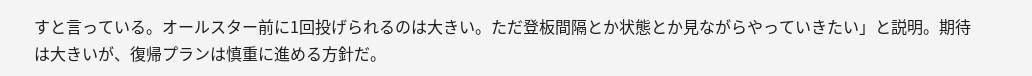すと言っている。オールスター前に1回投げられるのは大きい。ただ登板間隔とか状態とか見ながらやっていきたい」と説明。期待は大きいが、復帰プランは慎重に進める方針だ。